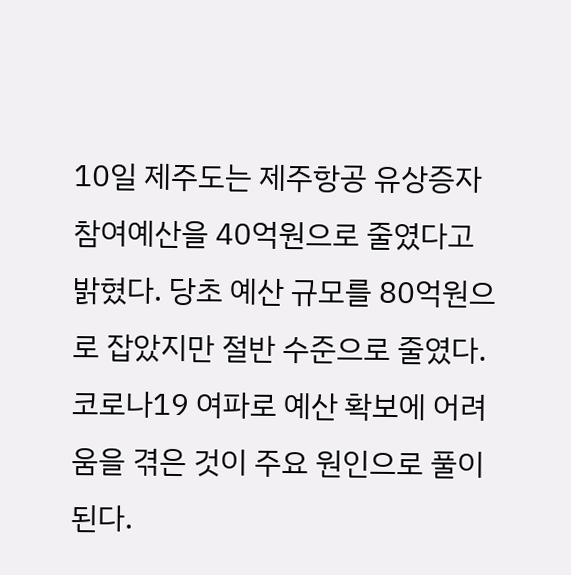10일 제주도는 제주항공 유상증자 참여예산을 40억원으로 줄였다고 밝혔다. 당초 예산 규모를 80억원으로 잡았지만 절반 수준으로 줄였다.
코로나19 여파로 예산 확보에 어려움을 겪은 것이 주요 원인으로 풀이된다.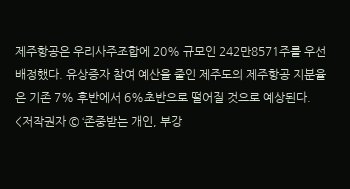제주항공은 우리사주조합에 20% 규모인 242만8571주를 우선 배정했다. 유상증자 참여 예산을 줄인 제주도의 제주항공 지분율은 기존 7% 후반에서 6%초반으로 떨어질 것으로 예상된다.
<저작권자 © ‘존중받는 개인, 부강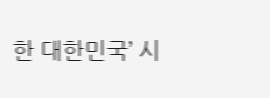한 대한민국’ 시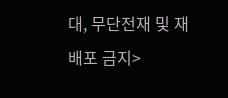대, 무단전재 및 재배포 금지>